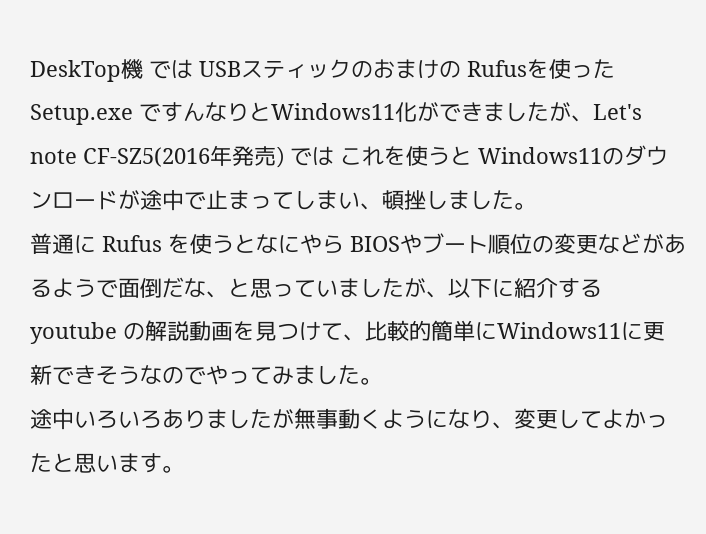DeskTop機 では USBスティックのおまけの Rufusを使ったSetup.exe ですんなりとWindows11化ができましたが、Let's note CF-SZ5(2016年発売) では これを使うと Windows11のダウンロードが途中で止まってしまい、頓挫しました。
普通に Rufus を使うとなにやら BIOSやブート順位の変更などがあるようで面倒だな、と思っていましたが、以下に紹介する youtube の解説動画を見つけて、比較的簡単にWindows11に更新できそうなのでやってみました。
途中いろいろありましたが無事動くようになり、変更してよかったと思います。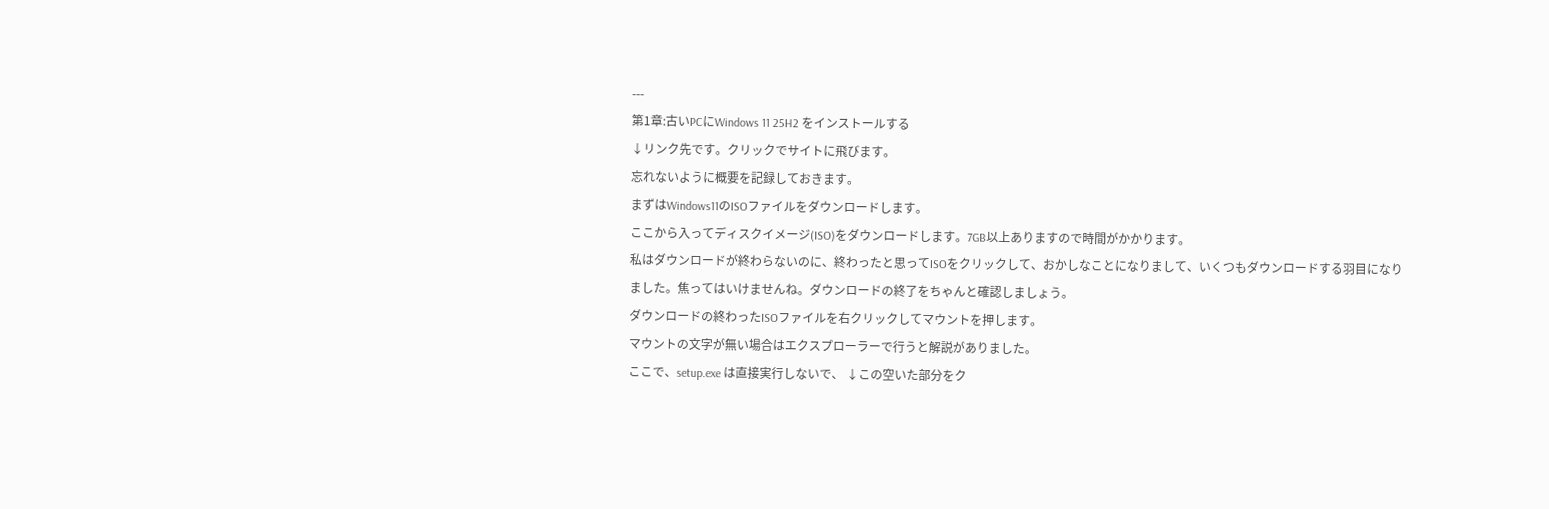---
第1章:古いPCにWindows 11 25H2 をインストールする
↓リンク先です。クリックでサイトに飛びます。
忘れないように概要を記録しておきます。
まずはWindows11のISOファイルをダウンロードします。
ここから入ってディスクイメージ(ISO)をダウンロードします。7GB以上ありますので時間がかかります。
私はダウンロードが終わらないのに、終わったと思ってISOをクリックして、おかしなことになりまして、いくつもダウンロードする羽目になりました。焦ってはいけませんね。ダウンロードの終了をちゃんと確認しましょう。
ダウンロードの終わったISOファイルを右クリックしてマウントを押します。
マウントの文字が無い場合はエクスプローラーで行うと解説がありました。
ここで、setup.exe は直接実行しないで、 ↓この空いた部分をク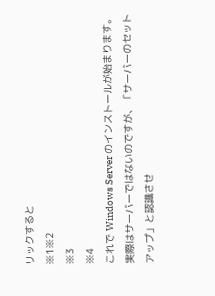リックすると
※1※2
※3
※4
これで Windows Server のインストールが始まります。
実際はサーバーではないのですが、「サーバーのセットアップ」と認識させ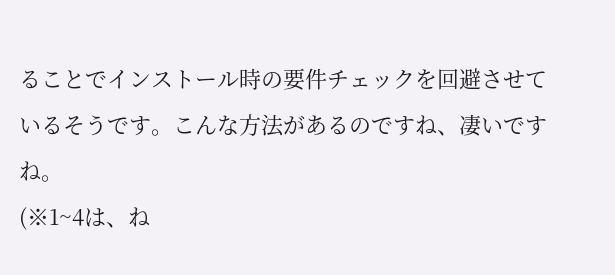ることでインストール時の要件チェックを回避させているそうです。こんな方法があるのですね、凄いですね。
(※1~4は、ね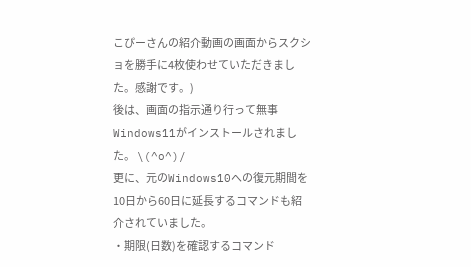こぴーさんの紹介動画の画面からスクショを勝手に4枚使わせていただきました。感謝です。)
後は、画面の指示通り行って無事Windows11がインストールされました。 \(^o^)/
更に、元のWindows10への復元期間を10日から60日に延長するコマンドも紹介されていました。
・期限(日数)を確認するコマンド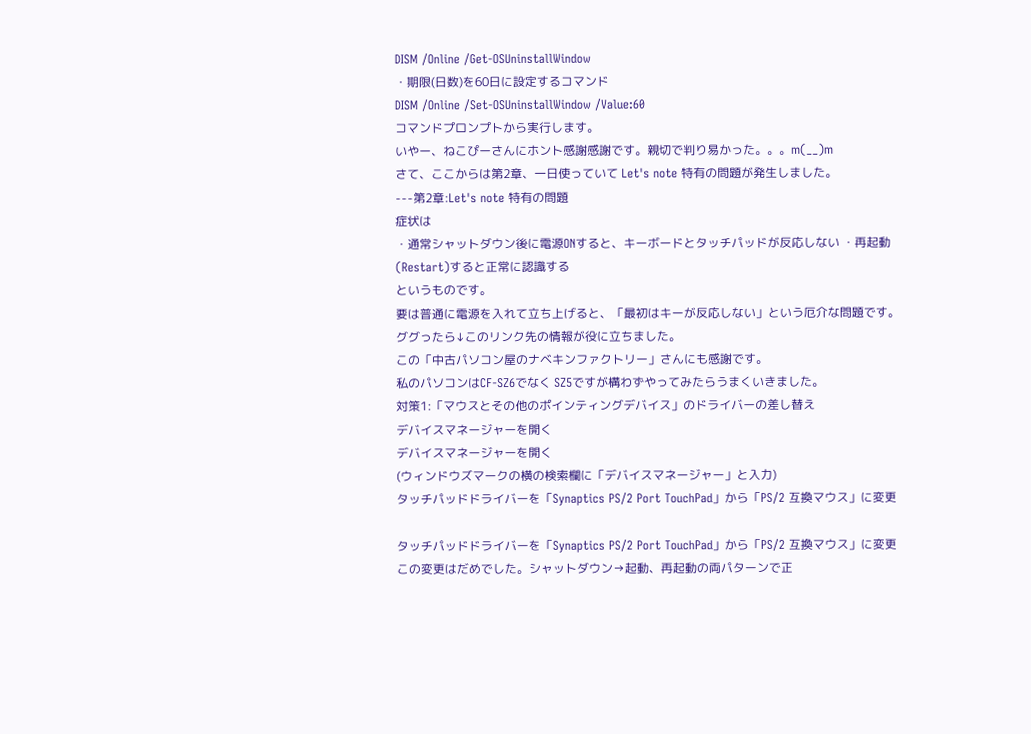DISM /Online /Get-OSUninstallWindow
・期限(日数)を60日に設定するコマンド
DISM /Online /Set-OSUninstallWindow /Value:60
コマンドプロンプトから実行します。
いやー、ねこぴーさんにホント感謝感謝です。親切で判り易かった。。。m(__)m
さて、ここからは第2章、一日使っていて Let's note 特有の問題が発生しました。
---第2章:Let's note 特有の問題
症状は
・通常シャットダウン後に電源ONすると、キーボードとタッチパッドが反応しない ・再起動(Restart)すると正常に認識する
というものです。
要は普通に電源を入れて立ち上げると、「最初はキーが反応しない」という厄介な問題です。
ググったら↓このリンク先の情報が役に立ちました。
この「中古パソコン屋のナベキンファクトリー」さんにも感謝です。
私のパソコンはCF-SZ6でなく SZ5ですが構わずやってみたらうまくいきました。
対策1:「マウスとその他のポインティングデバイス」のドライバーの差し替え
デバイスマネージャーを開く
デバイスマネージャーを開く
(ウィンドウズマークの横の検索欄に「デバイスマネージャー」と入力)
タッチパッドドライバーを「Synaptics PS/2 Port TouchPad」から「PS/2 互換マウス」に変更

タッチパッドドライバーを「Synaptics PS/2 Port TouchPad」から「PS/2 互換マウス」に変更
この変更はだめでした。シャットダウン→起動、再起動の両パターンで正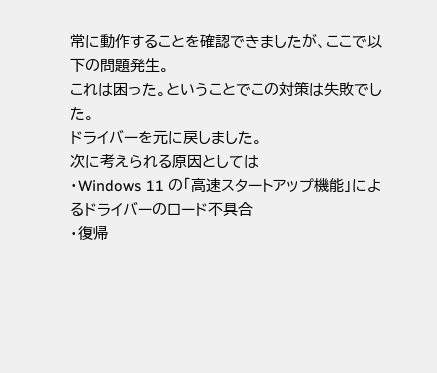常に動作することを確認できましたが、ここで以下の問題発生。
これは困った。ということでこの対策は失敗でした。
ドライバーを元に戻しました。
次に考えられる原因としては
・Windows 11 の「高速スタートアップ機能」によるドライバーのロード不具合
・復帰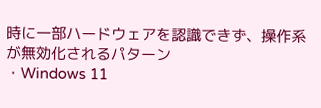時に一部ハードウェアを認識できず、操作系が無効化されるパターン
・Windows 11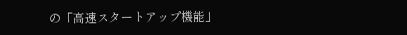の「高速スタートアップ機能」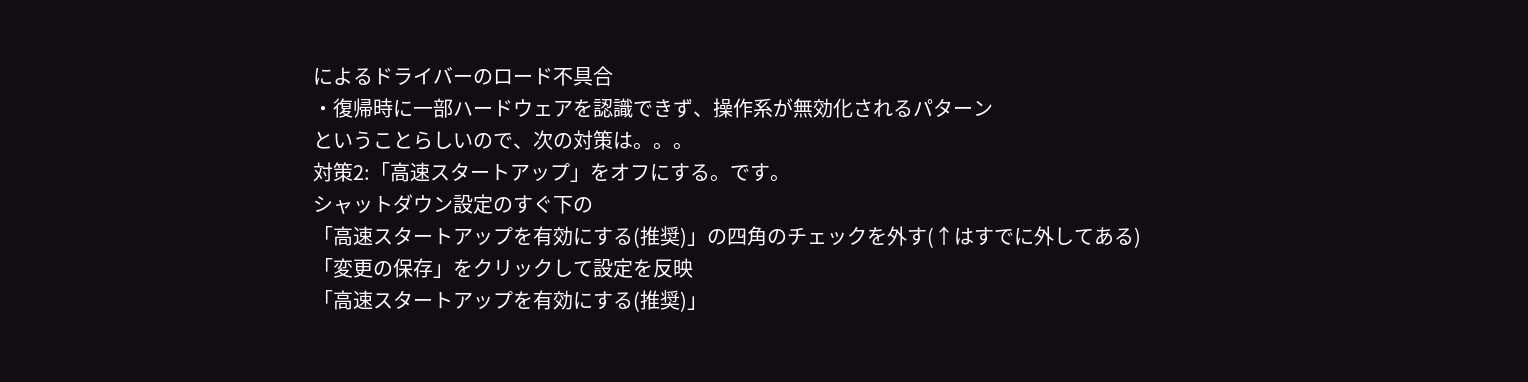によるドライバーのロード不具合
・復帰時に一部ハードウェアを認識できず、操作系が無効化されるパターン
ということらしいので、次の対策は。。。
対策2:「高速スタートアップ」をオフにする。です。
シャットダウン設定のすぐ下の
「高速スタートアップを有効にする(推奨)」の四角のチェックを外す(↑はすでに外してある)
「変更の保存」をクリックして設定を反映
「高速スタートアップを有効にする(推奨)」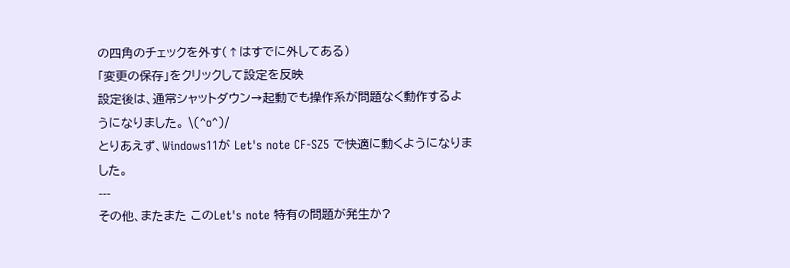の四角のチェックを外す(↑はすでに外してある)
「変更の保存」をクリックして設定を反映
設定後は、通常シャットダウン→起動でも操作系が問題なく動作するようになりました。 \(^o^)/
とりあえず、Windows11が Let's note CF-SZ5 で快適に動くようになりました。
---
その他、またまた このLet's note 特有の問題が発生か?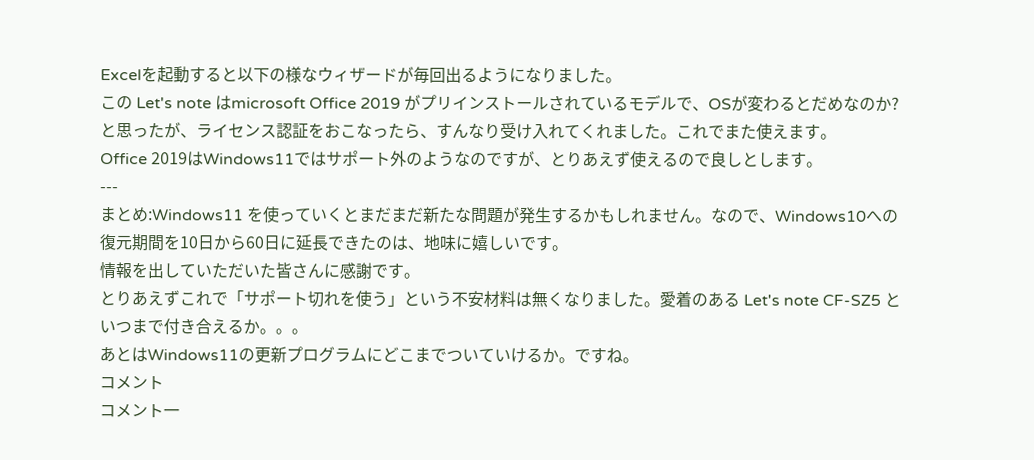Excelを起動すると以下の様なウィザードが毎回出るようになりました。
この Let's note はmicrosoft Office 2019 がプリインストールされているモデルで、OSが変わるとだめなのか?と思ったが、ライセンス認証をおこなったら、すんなり受け入れてくれました。これでまた使えます。
Office 2019はWindows11ではサポート外のようなのですが、とりあえず使えるので良しとします。
---
まとめ:Windows11 を使っていくとまだまだ新たな問題が発生するかもしれません。なので、Windows10への復元期間を10日から60日に延長できたのは、地味に嬉しいです。
情報を出していただいた皆さんに感謝です。
とりあえずこれで「サポート切れを使う」という不安材料は無くなりました。愛着のある Let's note CF-SZ5 といつまで付き合えるか。。。
あとはWindows11の更新プログラムにどこまでついていけるか。ですね。
コメント
コメント一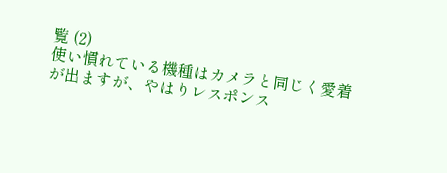覧 (2)
使い慣れている機種はカメラと同じく愛着が出ますが、やはりレスポンス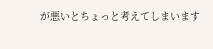が悪いとちょっと考えてしまいます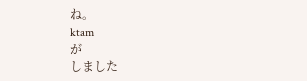ね。
ktam
が
しました